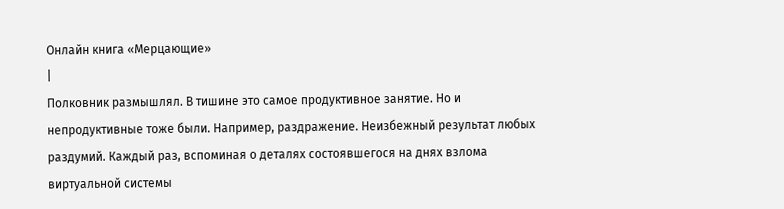Онлайн книга «Мерцающие»
|
Полковник размышлял. В тишине это самое продуктивное занятие. Но и непродуктивные тоже были. Например, раздражение. Неизбежный результат любых раздумий. Каждый раз, вспоминая о деталях состоявшегося на днях взлома виртуальной системы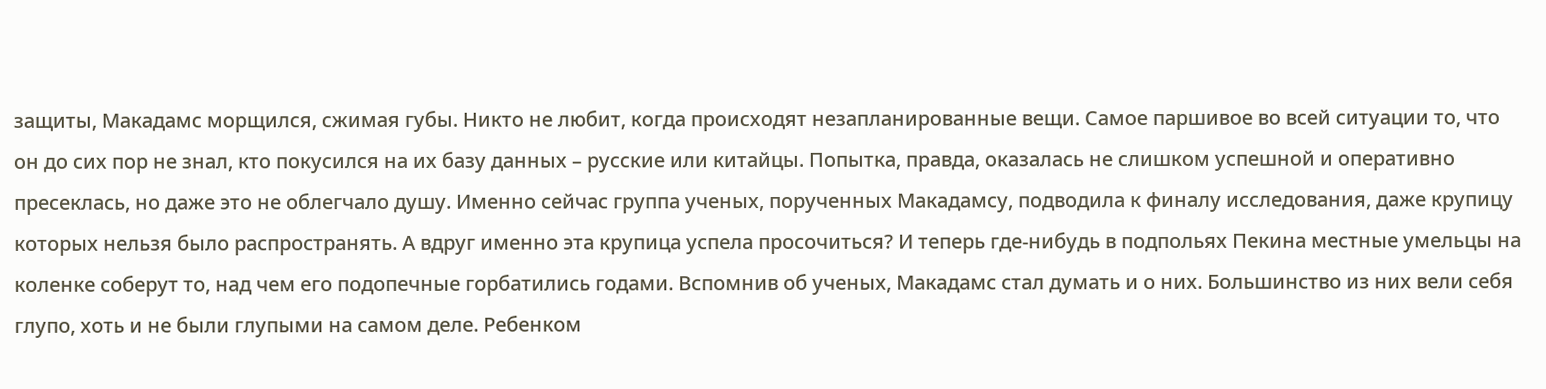защиты, Макадамс морщился, сжимая губы. Никто не любит, когда происходят незапланированные вещи. Самое паршивое во всей ситуации то, что он до сих пор не знал, кто покусился на их базу данных – русские или китайцы. Попытка, правда, оказалась не слишком успешной и оперативно пресеклась, но даже это не облегчало душу. Именно сейчас группа ученых, порученных Макадамсу, подводила к финалу исследования, даже крупицу которых нельзя было распространять. А вдруг именно эта крупица успела просочиться? И теперь где-нибудь в подпольях Пекина местные умельцы на коленке соберут то, над чем его подопечные горбатились годами. Вспомнив об ученых, Макадамс стал думать и о них. Большинство из них вели себя глупо, хоть и не были глупыми на самом деле. Ребенком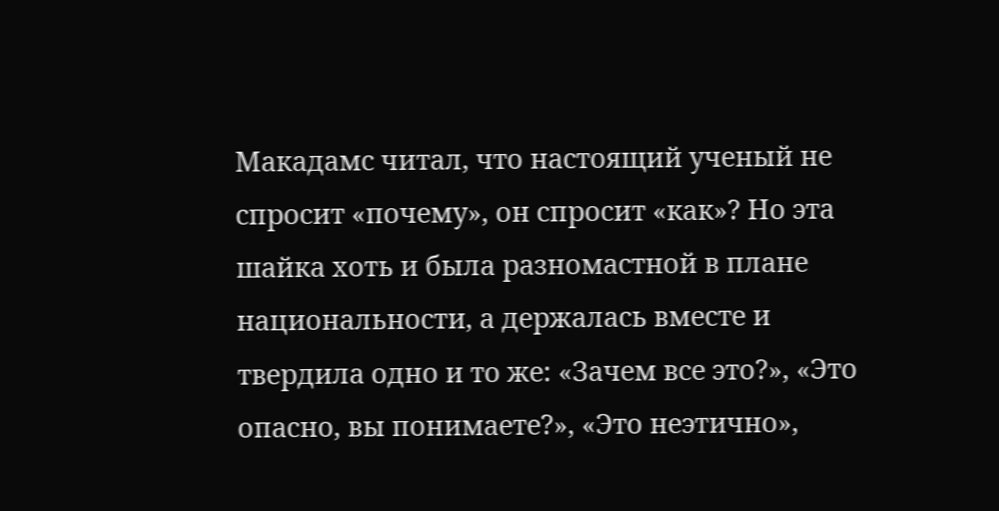Макадамс читал, что настоящий ученый не спросит «почему», он спросит «как»? Но эта шайка хоть и была разномастной в плане национальности, а держалась вместе и твердила одно и то же: «Зачем все это?», «Это опасно, вы понимаете?», «Это неэтично»,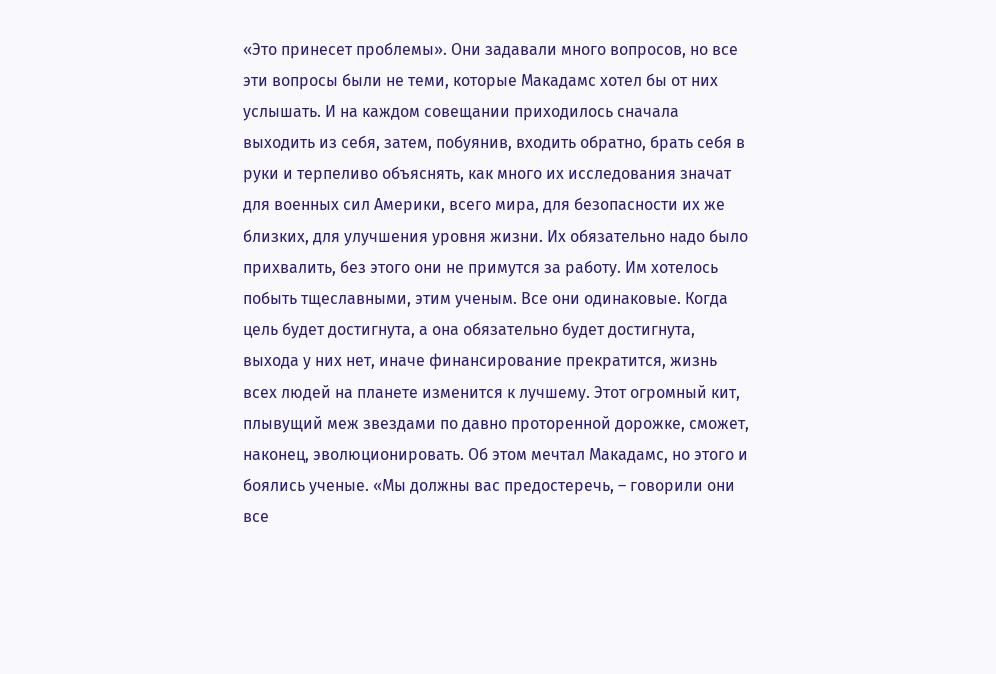«Это принесет проблемы». Они задавали много вопросов, но все эти вопросы были не теми, которые Макадамс хотел бы от них услышать. И на каждом совещании приходилось сначала выходить из себя, затем, побуянив, входить обратно, брать себя в руки и терпеливо объяснять, как много их исследования значат для военных сил Америки, всего мира, для безопасности их же близких, для улучшения уровня жизни. Их обязательно надо было прихвалить, без этого они не примутся за работу. Им хотелось побыть тщеславными, этим ученым. Все они одинаковые. Когда цель будет достигнута, а она обязательно будет достигнута, выхода у них нет, иначе финансирование прекратится, жизнь всех людей на планете изменится к лучшему. Этот огромный кит, плывущий меж звездами по давно проторенной дорожке, сможет, наконец, эволюционировать. Об этом мечтал Макадамс, но этого и боялись ученые. «Мы должны вас предостеречь, – говорили они все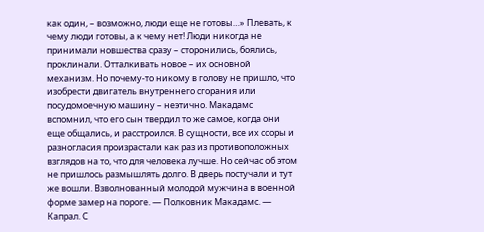как один, – возможно, люди еще не готовы…» Плевать, к чему люди готовы, а к чему нет! Люди никогда не принимали новшества сразу – сторонились, боялись, проклинали. Отталкивать новое – их основной механизм. Но почему-то никому в голову не пришло, что изобрести двигатель внутреннего сгорания или посудомоечную машину – неэтично. Макадамс вспомнил, что его сын твердил то же самое, когда они еще общались, и расстроился. В сущности, все их ссоры и разногласия произрастали как раз из противоположных взглядов на то, что для человека лучше. Но сейчас об этом не пришлось размышлять долго. В дверь постучали и тут же вошли. Взволнованный молодой мужчина в военной форме замер на пороге. — Полковник Макадамс. — Капрал. С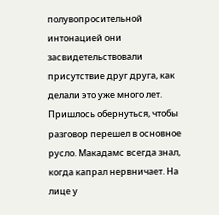полувопросительной интонацией они засвидетельствовали присутствие друг друга, как делали это уже много лет. Пришлось обернуться, чтобы разговор перешел в основное русло. Макадамс всегда знал, когда капрал нервничает. На лице у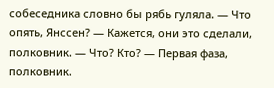собеседника словно бы рябь гуляла. — Что опять, Янссен? — Кажется, они это сделали, полковник. — Что? Кто? — Первая фаза, полковник.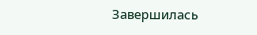Завершилась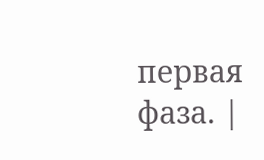первая фаза. |